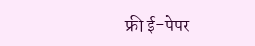फ्री ई-पेपर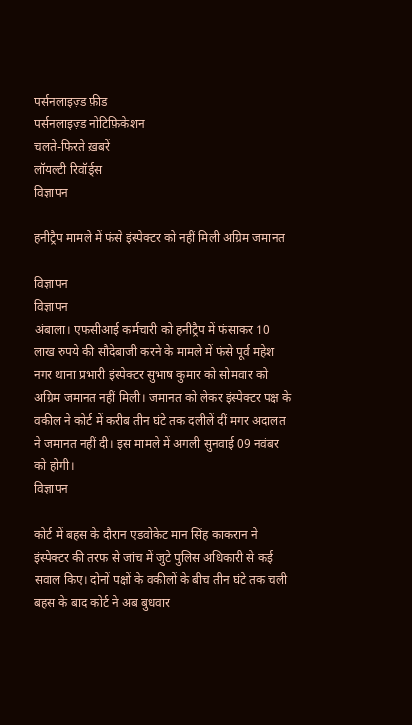पर्सनलाइज़्ड फ़ीड
पर्सनलाइज़्ड नोटिफ़िकेशन
चलते-फिरते ख़बरें
लॉयल्टी रिवॉर्ड्स
विज्ञापन

हनीट्रैप मामले में फंसे इंस्पेक्टर को नहीं मिली अग्रिम जमानत

विज्ञापन
विज्ञापन
अंबाला। एफसीआई कर्मचारी को हनीट्रैप में फंसाकर 10 लाख रुपये की सौदेबाजी करने के मामले में फंसे पूर्व महेश नगर थाना प्रभारी इंस्पेक्टर सुभाष कुमार को सोमवार को अग्रिम जमानत नहीं मिली। जमानत को लेकर इंस्पेक्टर पक्ष के वकील ने कोर्ट में करीब तीन घंटे तक दलीलें दीं मगर अदालत ने जमानत नहीं दी। इस मामले में अगली सुनवाई 09 नवंबर को होगी।
विज्ञापन

कोर्ट में बहस के दौरान एडवोकेट मान सिंह काकरान ने इंस्पेक्टर की तरफ से जांच में जुटे पुलिस अधिकारी से कई सवाल किए। दोनों पक्षों के वकीलों के बीच तीन घंटे तक चली बहस के बाद कोर्ट ने अब बुधवार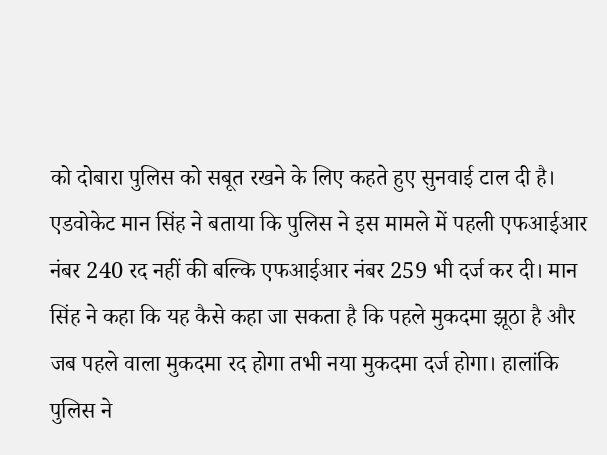को दोबारा पुलिस को सबूत रखने के लिए कहते हुए सुनवाई टाल दी है।
एडवोकेट मान सिंह ने बताया कि पुलिस ने इस मामले में पहली एफआईआर नंबर 240 रद नहीं की बल्कि एफआईआर नंबर 259 भी दर्ज कर दी। मान सिंह ने कहा कि यह कैसे कहा जा सकता है कि पहले मुकदमा झूठा है और जब पहले वाला मुकदमा रद होगा तभी नया मुकदमा दर्ज होगा। हालांकि पुलिस ने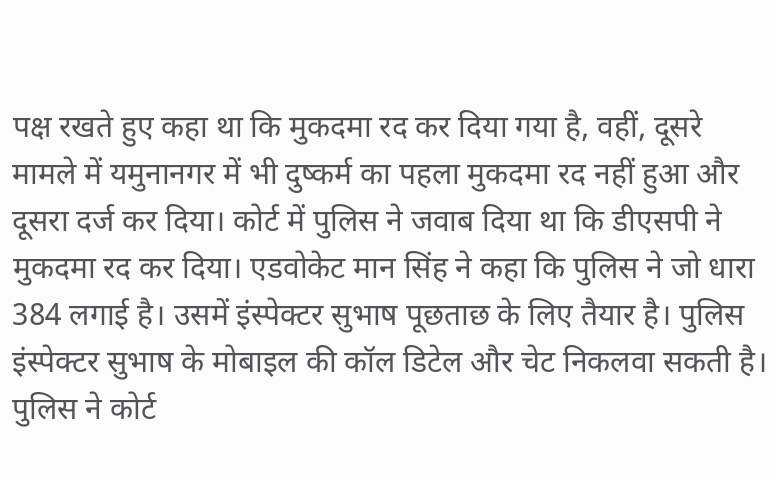पक्ष रखते हुए कहा था कि मुकदमा रद कर दिया गया है, वहीं, दूसरे मामले में यमुनानगर में भी दुष्कर्म का पहला मुकदमा रद नहीं हुआ और दूसरा दर्ज कर दिया। कोर्ट में पुलिस ने जवाब दिया था कि डीएसपी ने मुकदमा रद कर दिया। एडवोकेट मान सिंह ने कहा कि पुलिस ने जो धारा 384 लगाई है। उसमें इंस्पेक्टर सुभाष पूछताछ के लिए तैयार है। पुलिस इंस्पेक्टर सुभाष के मोबाइल की कॉल डिटेल और चेट निकलवा सकती है। पुलिस ने कोर्ट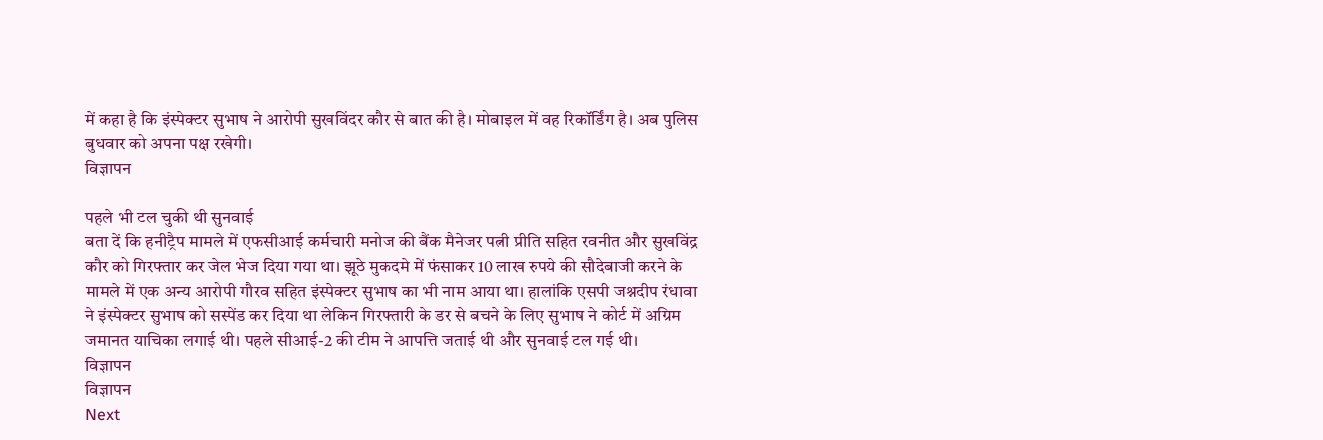में कहा है कि इंस्पेक्टर सुभाष ने आरोपी सुखविंदर कौर से बात की है। मोबाइल में वह रिकॉर्डिंग है। अब पुलिस बुधवार को अपना पक्ष रखेगी।
विज्ञापन

पहले भी टल चुकी थी सुनवाई
बता दें कि हनीट्रैप मामले में एफसीआई कर्मचारी मनोज की बैंक मैनेजर पत्नी प्रीति सहित रवनीत और सुखविंद्र कौर को गिरफ्तार कर जेल भेज दिया गया था। झूठे मुकदमे में फंसाकर 10 लाख रुपये की सौदेबाजी करने के मामले में एक अन्य आरोपी गौरव सहित इंस्पेक्टर सुभाष का भी नाम आया था। हालांकि एसपी जश्नदीप रंधावा ने इंस्पेक्टर सुभाष को सस्पेंड कर दिया था लेकिन गिरफ्तारी के डर से बचने के लिए सुभाष ने कोर्ट में अग्रिम जमानत याचिका लगाई थी। पहले सीआई-2 की टीम ने आपत्ति जताई थी और सुनवाई टल गई थी।
विज्ञापन
विज्ञापन
Next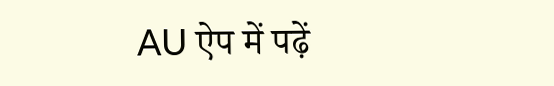AU ऐप में पढ़ें